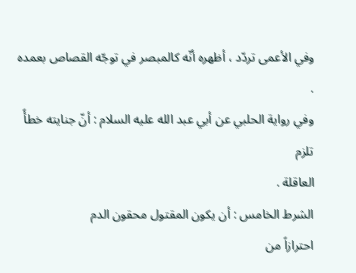وفي الأعمى تردّد ، أظهره أنّه كالمبصر في توجّه القصاص بعمده .
وفي رواية الحلبي عن أبي عبد الله عليه السلام : أنّ جنايته خطأً تلزم
العاقلة .
الشرط الخامس : أن يكون المقتول محقون الدم
احترازاً من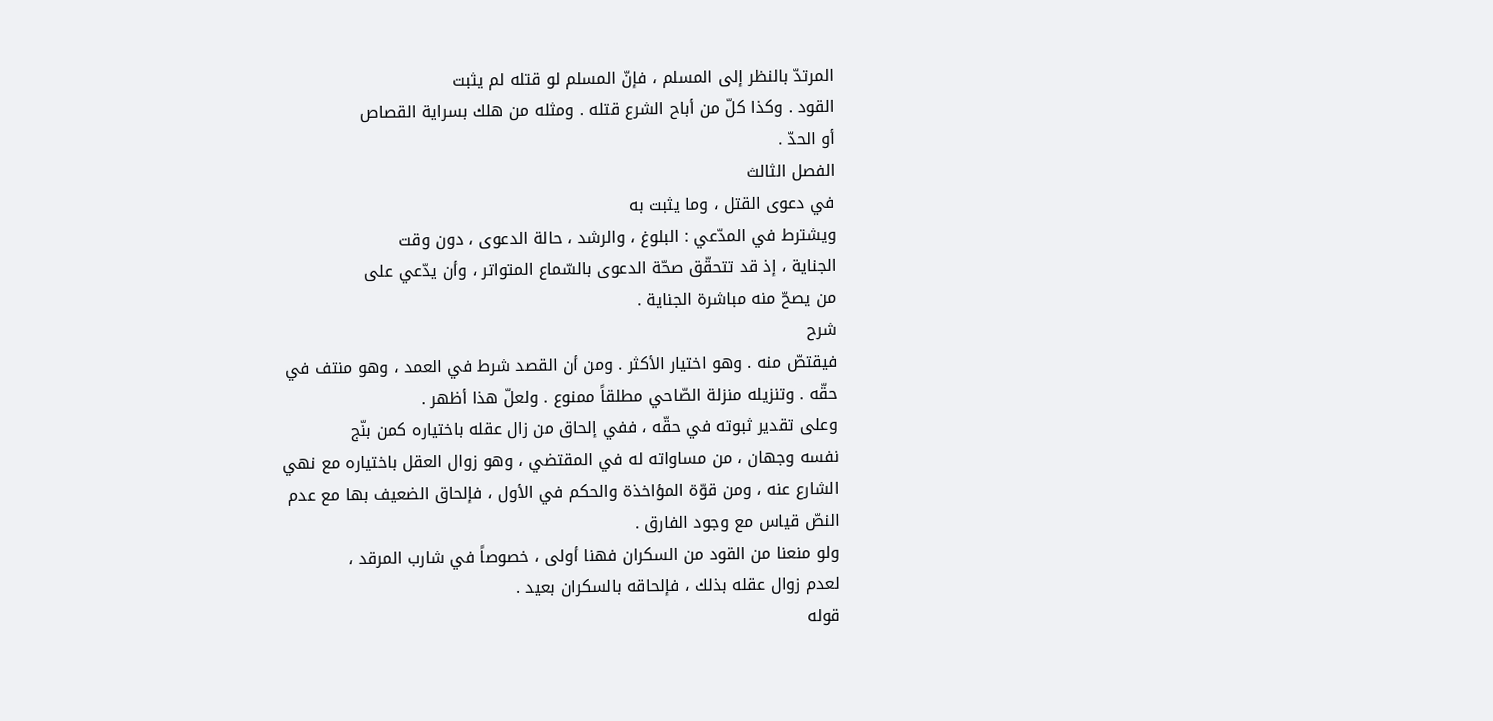المرتدّ بالنظر إلى المسلم ، فإنّ المسلم لو قتله لم يثبت
القود . وكذا كلّ من أباح الشرع قتله . ومثله من هلك بسراية القصاص
أو الحدّ .
الفصل الثالث
في دعوى القتل ، وما يثبت به
ويشترط في المدّعي : البلوغ ، والرشد ، حالة الدعوى ، دون وقت
الجناية ، إذ قد تتحقّق صحّة الدعوى بالسّماع المتواتر ، وأن يدّعي على
من يصحّ منه مباشرة الجناية .
شرح
فيقتصّ منه . وهو اختيار الأكثر . ومن أن القصد شرط في العمد ، وهو منتف في
حقّه . وتنزيله منزلة الصّاحي مطلقاً ممنوع . ولعلّ هذا أظهر .
وعلى تقدير ثبوته في حقّه ، ففي إلحاق من زال عقله باختياره كمن بنّج
نفسه وجهان ، من مساواته له في المقتضي ، وهو زوال العقل باختياره مع نهي
الشارع عنه ، ومن قوّة المؤاخذة والحكم في الأول ، فإلحاق الضعيف بها مع عدم
النصّ قياس مع وجود الفارق .
ولو منعنا من القود من السكران فهنا أولى ، خصوصاً في شارب المرقد ،
لعدم زوال عقله بذلك ، فإلحاقه بالسكران بعيد .
قوله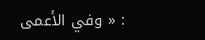: « وفي الأعمى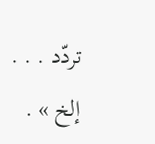تردّد . . . إلخ » .